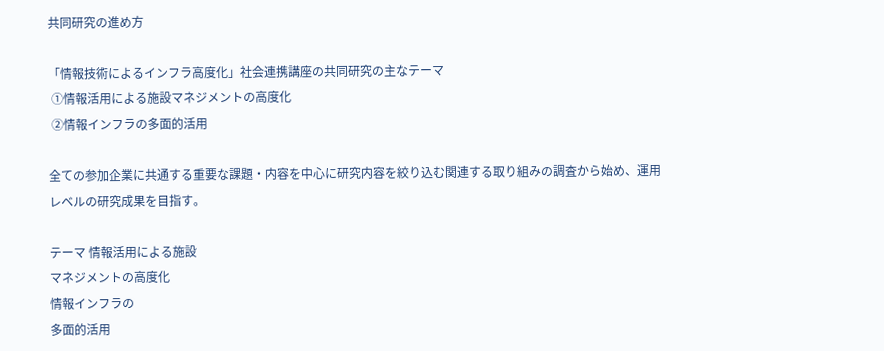共同研究の進め方

「情報技術によるインフラ高度化」社会連携講座の共同研究の主なテーマ
 ①情報活用による施設マネジメントの高度化
 ②情報インフラの多面的活用

全ての参加企業に共通する重要な課題・内容を中心に研究内容を絞り込む関連する取り組みの調査から始め、運用レベルの研究成果を目指す。

テーマ 情報活用による施設
マネジメントの高度化
情報インフラの
多面的活用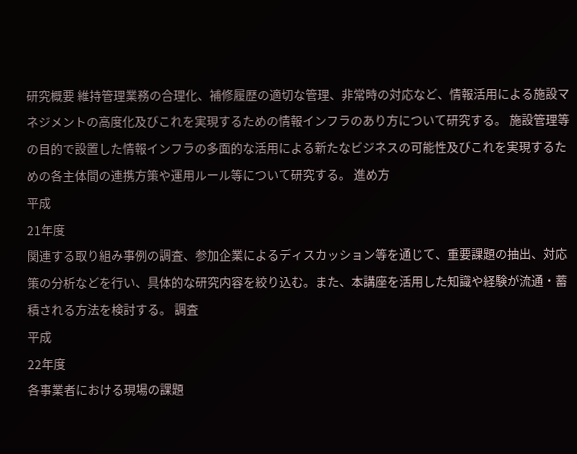研究概要 維持管理業務の合理化、補修履歴の適切な管理、非常時の対応など、情報活用による施設マネジメントの高度化及びこれを実現するための情報インフラのあり方について研究する。 施設管理等の目的で設置した情報インフラの多面的な活用による新たなビジネスの可能性及びこれを実現するための各主体間の連携方策や運用ルール等について研究する。 進め方
平成
21年度
関連する取り組み事例の調査、参加企業によるディスカッション等を通じて、重要課題の抽出、対応策の分析などを行い、具体的な研究内容を絞り込む。また、本講座を活用した知識や経験が流通・蓄積される方法を検討する。 調査
平成
22年度
各事業者における現場の課題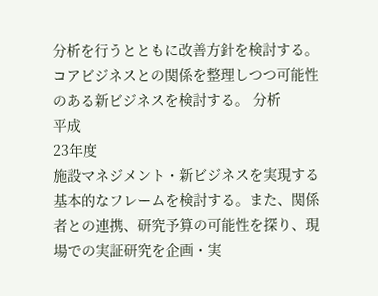分析を行うとともに改善方針を検討する。 コアビジネスとの関係を整理しつつ可能性のある新ビジネスを検討する。 分析
平成
23年度
施設マネジメント・新ビジネスを実現する基本的なフレームを検討する。また、関係者との連携、研究予算の可能性を探り、現場での実証研究を企画・実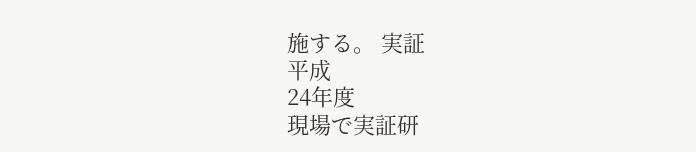施する。 実証
平成
24年度
現場で実証研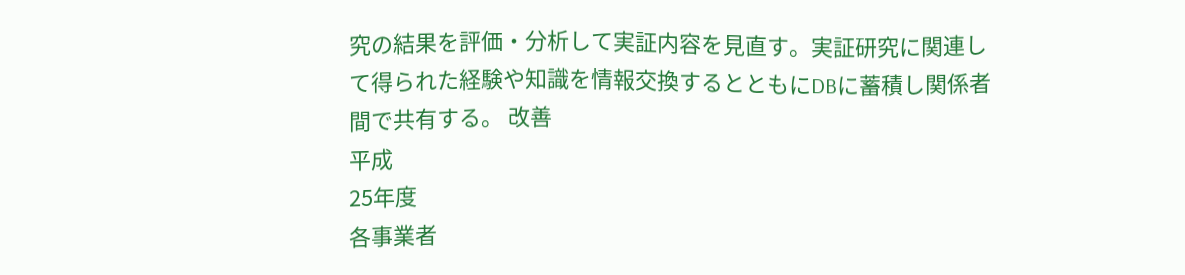究の結果を評価・分析して実証内容を見直す。実証研究に関連して得られた経験や知識を情報交換するとともにDBに蓄積し関係者間で共有する。 改善
平成
25年度
各事業者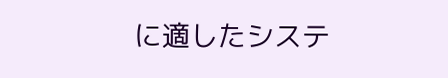に適したシステ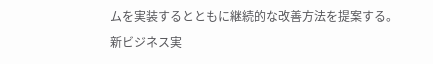ムを実装するとともに継続的な改善方法を提案する。 新ビジネス実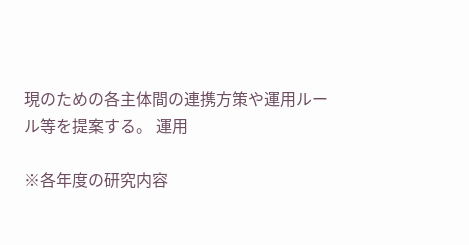現のための各主体間の連携方策や運用ルール等を提案する。 運用

※各年度の研究内容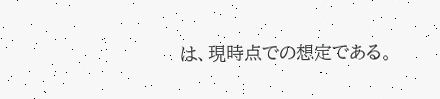は、現時点での想定である。